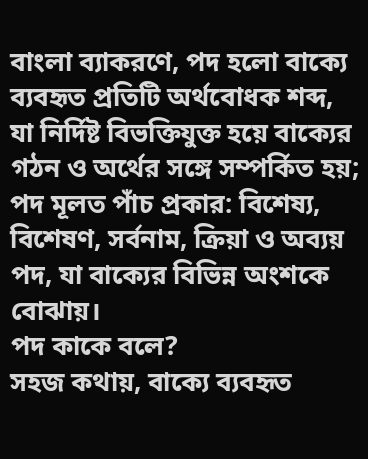বাংলা ব্যাকরণে, পদ হলো বাক্যে ব্যবহৃত প্রতিটি অর্থবোধক শব্দ, যা নির্দিষ্ট বিভক্তিযুক্ত হয়ে বাক্যের গঠন ও অর্থের সঙ্গে সম্পর্কিত হয়; পদ মূলত পাঁচ প্রকার: বিশেষ্য, বিশেষণ, সর্বনাম, ক্রিয়া ও অব্যয় পদ, যা বাক্যের বিভিন্ন অংশকে বোঝায়।
পদ কাকে বলে?
সহজ কথায়, বাক্যে ব্যবহৃত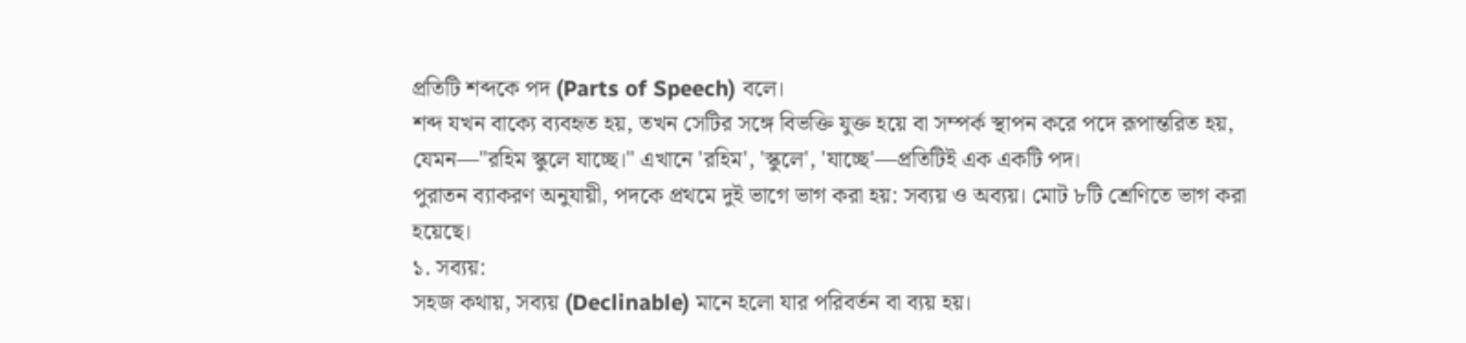প্রতিটি শব্দকে পদ (Parts of Speech) বলে।
শব্দ যখন বাক্যে ব্যবহৃত হয়, তখন সেটির সঙ্গে বিভক্তি যুক্ত হয়ে বা সম্পর্ক স্থাপন করে পদে রূপান্তরিত হয়, যেমন—"রহিম স্কুলে যাচ্ছে।" এখানে 'রহিম', 'স্কুলে', 'যাচ্ছে'—প্রতিটিই এক একটি পদ।
পুরাতন ব্যাকরণ অনুযায়ী, পদকে প্রথমে দুই ভাগে ভাগ করা হয়: সব্যয় ও অব্যয়। মোট ৮টি শ্রেণিতে ভাগ করা হয়েছে।
১. সব্যয়:
সহজ কথায়, সব্যয় (Declinable) মানে হলো যার পরিবর্তন বা ব্যয় হয়।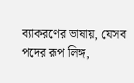ব্যাকরণের ভাষায়, যেসব পদের রূপ লিঙ্গ,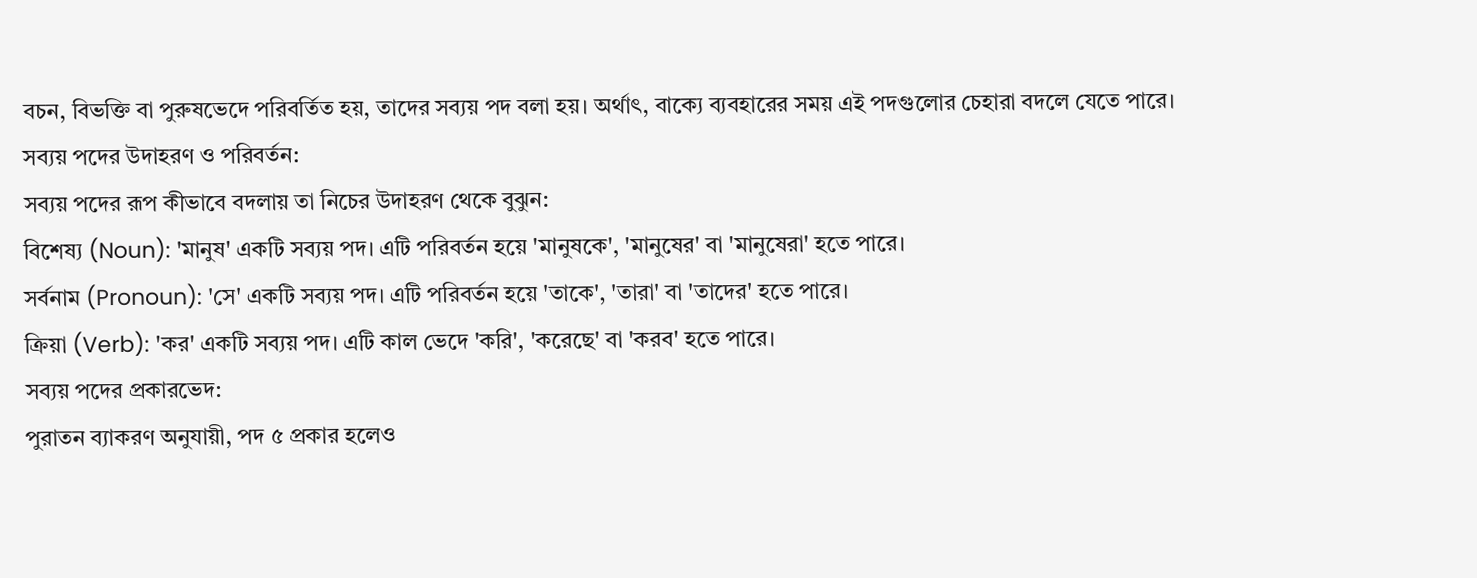বচন, বিভক্তি বা পুরুষভেদে পরিবর্তিত হয়, তাদের সব্যয় পদ বলা হয়। অর্থাৎ, বাক্যে ব্যবহারের সময় এই পদগুলোর চেহারা বদলে যেতে পারে।
সব্যয় পদের উদাহরণ ও পরিবর্তন:
সব্যয় পদের রূপ কীভাবে বদলায় তা নিচের উদাহরণ থেকে বুঝুন:
বিশেষ্য (Noun): 'মানুষ' একটি সব্যয় পদ। এটি পরিবর্তন হয়ে 'মানুষকে', 'মানুষের' বা 'মানুষেরা' হতে পারে।
সর্বনাম (Pronoun): 'সে' একটি সব্যয় পদ। এটি পরিবর্তন হয়ে 'তাকে', 'তারা' বা 'তাদের' হতে পারে।
ক্রিয়া (Verb): 'কর' একটি সব্যয় পদ। এটি কাল ভেদে 'করি', 'করেছে' বা 'করব' হতে পারে।
সব্যয় পদের প্রকারভেদ:
পুরাতন ব্যাকরণ অনুযায়ী, পদ ৫ প্রকার হলেও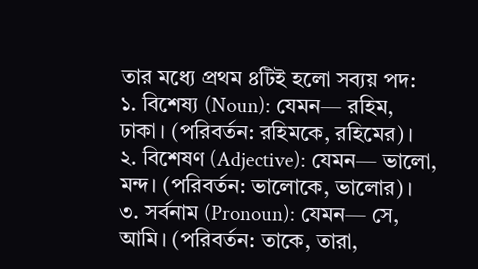তার মধ্যে প্রথম ৪টিই হলো সব্যয় পদ:
১. বিশেষ্য (Noun): যেমন— রহিম, ঢাকা। (পরিবর্তন: রহিমকে, রহিমের)।
২. বিশেষণ (Adjective): যেমন— ভালো, মন্দ। (পরিবর্তন: ভালোকে, ভালোর)।
৩. সর্বনাম (Pronoun): যেমন— সে, আমি। (পরিবর্তন: তাকে, তারা,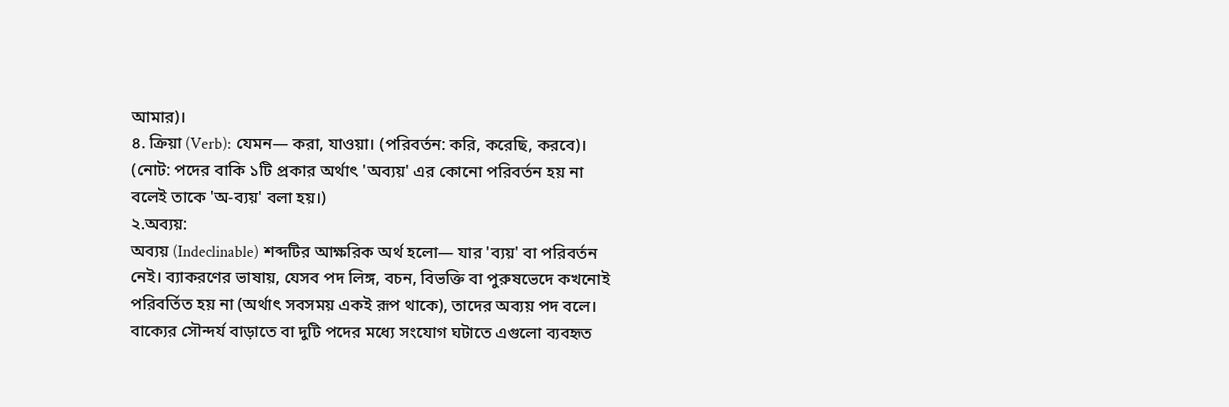আমার)।
৪. ক্রিয়া (Verb): যেমন— করা, যাওয়া। (পরিবর্তন: করি, করেছি, করবে)।
(নোট: পদের বাকি ১টি প্রকার অর্থাৎ 'অব্যয়' এর কোনো পরিবর্তন হয় না বলেই তাকে 'অ-ব্যয়' বলা হয়।)
২.অব্যয়:
অব্যয় (Indeclinable) শব্দটির আক্ষরিক অর্থ হলো— যার 'ব্যয়' বা পরিবর্তন নেই। ব্যাকরণের ভাষায়, যেসব পদ লিঙ্গ, বচন, বিভক্তি বা পুরুষভেদে কখনোই পরিবর্তিত হয় না (অর্থাৎ সবসময় একই রূপ থাকে), তাদের অব্যয় পদ বলে। বাক্যের সৌন্দর্য বাড়াতে বা দুটি পদের মধ্যে সংযোগ ঘটাতে এগুলো ব্যবহৃত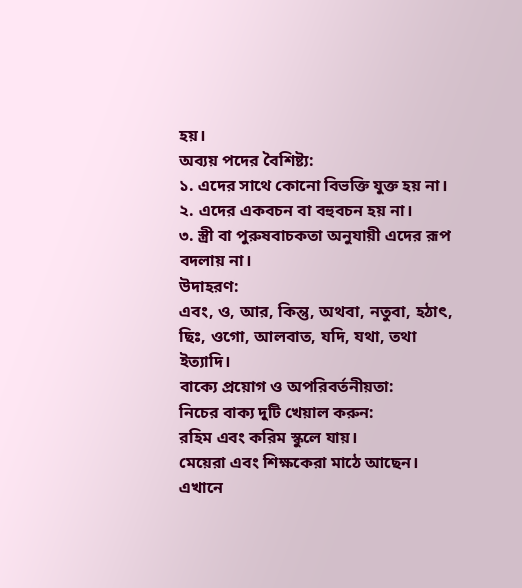হয়।
অব্যয় পদের বৈশিষ্ট্য:
১. এদের সাথে কোনো বিভক্তি যুক্ত হয় না।
২. এদের একবচন বা বহুবচন হয় না।
৩. স্ত্রী বা পুরুষবাচকতা অনুযায়ী এদের রূপ বদলায় না।
উদাহরণ:
এবং, ও, আর, কিন্তু, অথবা, নতুবা, হঠাৎ, ছিঃ, ওগো, আলবাত, যদি, যথা, তথা ইত্যাদি।
বাক্যে প্রয়োগ ও অপরিবর্তনীয়তা:
নিচের বাক্য দুটি খেয়াল করুন:
রহিম এবং করিম স্কুলে যায়।
মেয়েরা এবং শিক্ষকেরা মাঠে আছেন।
এখানে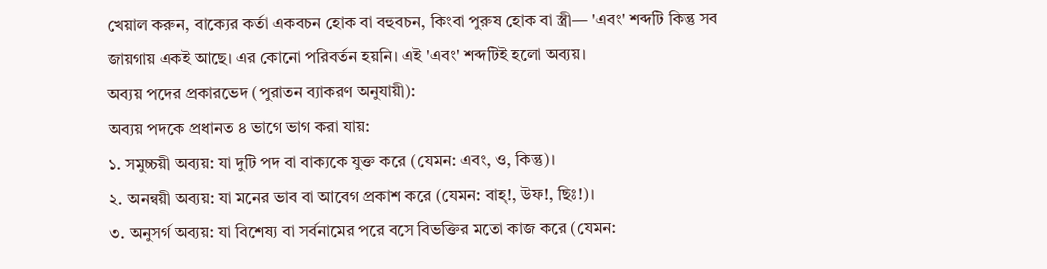খেয়াল করুন, বাক্যের কর্তা একবচন হোক বা বহুবচন, কিংবা পুরুষ হোক বা স্ত্রী— 'এবং' শব্দটি কিন্তু সব জায়গায় একই আছে। এর কোনো পরিবর্তন হয়নি। এই 'এবং' শব্দটিই হলো অব্যয়।
অব্যয় পদের প্রকারভেদ (পুরাতন ব্যাকরণ অনুযায়ী):
অব্যয় পদকে প্রধানত ৪ ভাগে ভাগ করা যায়:
১. সমুচ্চয়ী অব্যয়: যা দুটি পদ বা বাক্যকে যুক্ত করে (যেমন: এবং, ও, কিন্তু)।
২. অনন্বয়ী অব্যয়: যা মনের ভাব বা আবেগ প্রকাশ করে (যেমন: বাহ্!, উফ!, ছিঃ!)।
৩. অনুসর্গ অব্যয়: যা বিশেষ্য বা সর্বনামের পরে বসে বিভক্তির মতো কাজ করে (যেমন: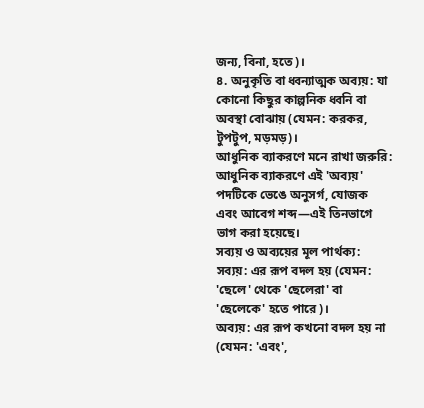জন্য, বিনা, হতে)।
৪. অনুকৃতি বা ধ্বন্যাত্মক অব্যয়: যা কোনো কিছুর কাল্পনিক ধ্বনি বা অবস্থা বোঝায় (যেমন: করকর, টুপটুপ, মড়মড়)।
আধুনিক ব্যাকরণে মনে রাখা জরুরি:
আধুনিক ব্যাকরণে এই 'অব্যয়' পদটিকে ভেঙে অনুসর্গ, যোজক এবং আবেগ শব্দ—এই তিনভাগে ভাগ করা হয়েছে।
সব্যয় ও অব্যয়ের মূল পার্থক্য:
সব্যয়: এর রূপ বদল হয় (যেমন: 'ছেলে' থেকে 'ছেলেরা' বা 'ছেলেকে' হতে পারে)।
অব্যয়: এর রূপ কখনো বদল হয় না (যেমন: 'এবং',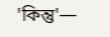'কিন্তু'—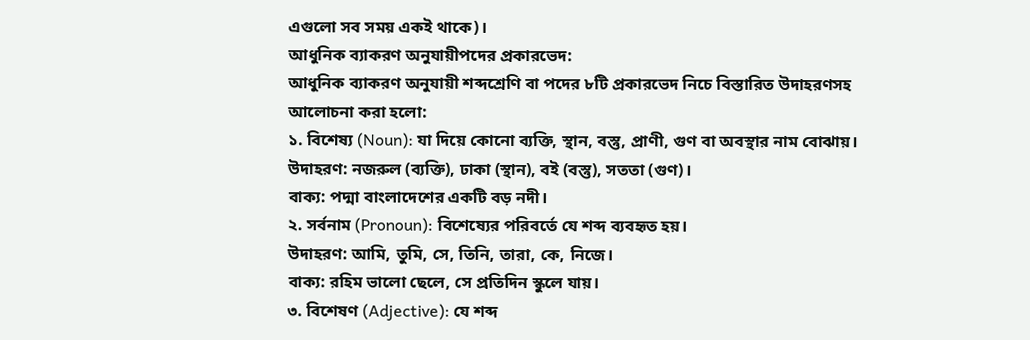এগুলো সব সময় একই থাকে)।
আধুনিক ব্যাকরণ অনুযায়ীপদের প্রকারভেদ:
আধুনিক ব্যাকরণ অনুযায়ী শব্দশ্রেণি বা পদের ৮টি প্রকারভেদ নিচে বিস্তারিত উদাহরণসহ আলোচনা করা হলো:
১. বিশেষ্য (Noun): যা দিয়ে কোনো ব্যক্তি, স্থান, বস্তু, প্রাণী, গুণ বা অবস্থার নাম বোঝায়।
উদাহরণ: নজরুল (ব্যক্তি), ঢাকা (স্থান), বই (বস্তু), সততা (গুণ)।
বাক্য: পদ্মা বাংলাদেশের একটি বড় নদী।
২. সর্বনাম (Pronoun): বিশেষ্যের পরিবর্তে যে শব্দ ব্যবহৃত হয়।
উদাহরণ: আমি, তুমি, সে, তিনি, তারা, কে, নিজে।
বাক্য: রহিম ভালো ছেলে, সে প্রতিদিন স্কুলে যায়।
৩. বিশেষণ (Adjective): যে শব্দ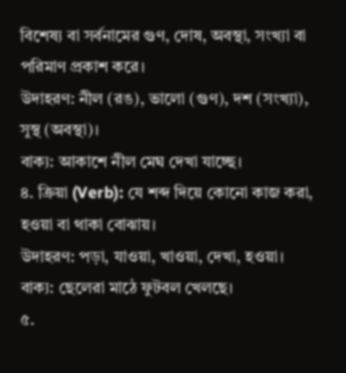বিশেষ্য বা সর্বনামের গুণ, দোষ, অবস্থা, সংখ্যা বা পরিমাণ প্রকাশ করে।
উদাহরণ: নীল (রঙ), ভালো (গুণ), দশ (সংখ্যা), সুস্থ (অবস্থা)।
বাক্য: আকাশে নীল মেঘ দেখা যাচ্ছে।
৪. ক্রিয়া (Verb): যে শব্দ দিয়ে কোনো কাজ করা, হওয়া বা থাকা বোঝায়।
উদাহরণ: পড়া, যাওয়া, খাওয়া, দেখা, হওয়া।
বাক্য: ছেলেরা মাঠে ফুটবল খেলছে।
৫.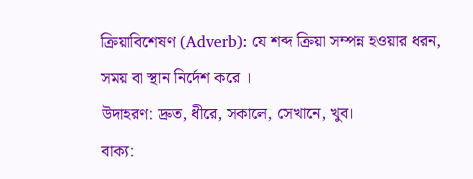ক্রিয়াবিশেষণ (Adverb): যে শব্দ ক্রিয়া সম্পন্ন হওয়ার ধরন, সময় বা স্থান নির্দেশ করে ।
উদাহরণ: দ্রুত, ধীরে, সকালে, সেখানে, খুব।
বাক্য: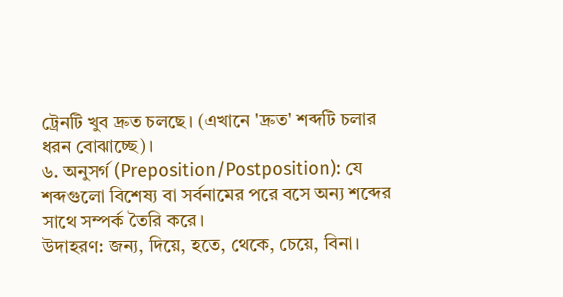ট্রেনটি খুব দ্রুত চলছে। (এখানে 'দ্রুত' শব্দটি চলার ধরন বোঝাচ্ছে)।
৬. অনুসর্গ (Preposition/Postposition): যে শব্দগুলো বিশেষ্য বা সর্বনামের পরে বসে অন্য শব্দের সাথে সম্পর্ক তৈরি করে।
উদাহরণ: জন্য, দিয়ে, হতে, থেকে, চেয়ে, বিনা।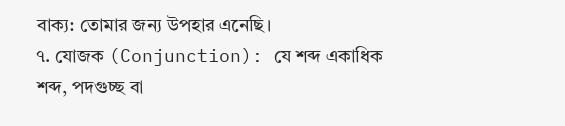বাক্য: তোমার জন্য উপহার এনেছি।
৭. যোজক (Conjunction): যে শব্দ একাধিক শব্দ, পদগুচ্ছ বা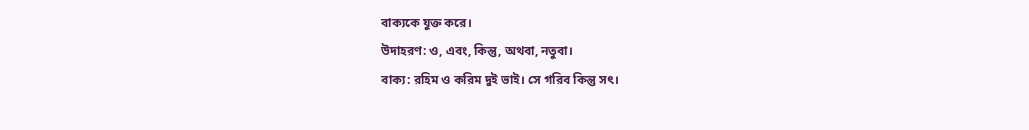বাক্যকে যুক্ত করে।
উদাহরণ: ও, এবং, কিন্তু, অথবা, নতুবা।
বাক্য: রহিম ও করিম দুই ভাই। সে গরিব কিন্তু সৎ।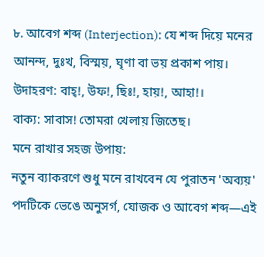৮. আবেগ শব্দ (Interjection): যে শব্দ দিয়ে মনের আনন্দ, দুঃখ, বিস্ময়, ঘৃণা বা ভয় প্রকাশ পায়।
উদাহরণ: বাহ্!, উফ!, ছিঃ!, হায়!, আহা!।
বাক্য: সাবাস! তোমরা খেলায় জিতেছ।
মনে রাখার সহজ উপায়:
নতুন ব্যাকরণে শুধু মনে রাখবেন যে পুরাতন 'অব্যয়' পদটিকে ভেঙে অনুসর্গ, যোজক ও আবেগ শব্দ—এই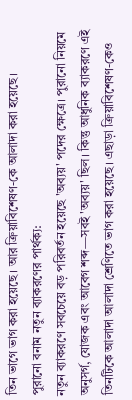তিন ভাগে ভাগ করা হয়েছে। আর ক্রিয়াবিশেষণ-কে আলাদা করা হয়েছে।
পুরানো বনাম নতুন ব্যাকরণের পার্থক্য:
নতুন ব্যাকরণে সবচেয়ে বড় পরিবর্তন হয়েছে 'অব্যয়' পদের ক্ষেত্রে। পুরানো নিয়মে অনুসর্গ, যোজক এবং আবেগ শব্দ—সবই 'অব্যয়' ছিল। কিন্তু আধুনিক ব্যাকরণে এই তিনটিকে আলাদা আলাদা শ্রেণিতে ভাগ করা হয়েছে। এছাড়া ক্রিয়াবিশেষণ-কেও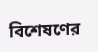বিশেষণের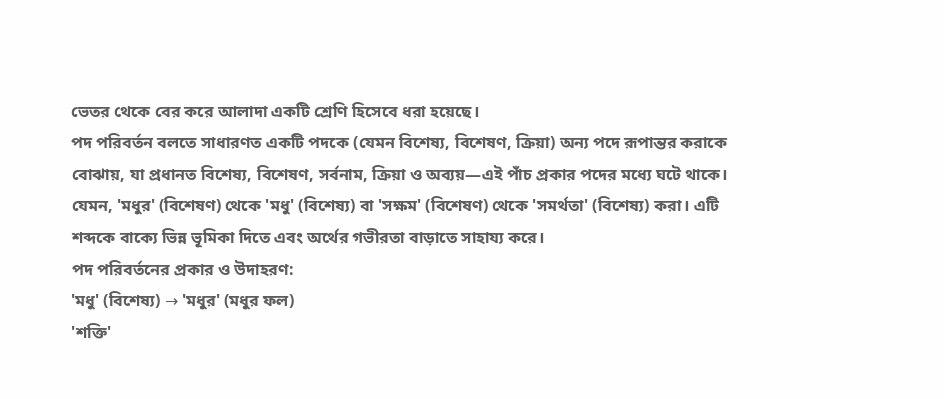ভেতর থেকে বের করে আলাদা একটি শ্রেণি হিসেবে ধরা হয়েছে।
পদ পরিবর্তন বলতে সাধারণত একটি পদকে (যেমন বিশেষ্য, বিশেষণ, ক্রিয়া) অন্য পদে রূপান্তর করাকে বোঝায়, যা প্রধানত বিশেষ্য, বিশেষণ, সর্বনাম, ক্রিয়া ও অব্যয়—এই পাঁচ প্রকার পদের মধ্যে ঘটে থাকে। যেমন, 'মধুর' (বিশেষণ) থেকে 'মধু' (বিশেষ্য) বা 'সক্ষম' (বিশেষণ) থেকে 'সমর্থতা' (বিশেষ্য) করা। এটি শব্দকে বাক্যে ভিন্ন ভূমিকা দিতে এবং অর্থের গভীরতা বাড়াতে সাহায্য করে।
পদ পরিবর্তনের প্রকার ও উদাহরণ:
'মধু' (বিশেষ্য) → 'মধুর' (মধুর ফল)
'শক্তি'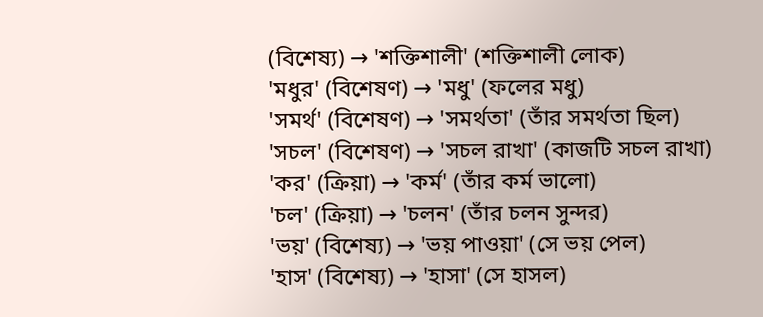(বিশেষ্য) → 'শক্তিশালী' (শক্তিশালী লোক)
'মধুর' (বিশেষণ) → 'মধু' (ফলের মধু)
'সমর্থ' (বিশেষণ) → 'সমর্থতা' (তাঁর সমর্থতা ছিল)
'সচল' (বিশেষণ) → 'সচল রাখা' (কাজটি সচল রাখা)
'কর' (ক্রিয়া) → 'কর্ম' (তাঁর কর্ম ভালো)
'চল' (ক্রিয়া) → 'চলন' (তাঁর চলন সুন্দর)
'ভয়' (বিশেষ্য) → 'ভয় পাওয়া' (সে ভয় পেল)
'হাস' (বিশেষ্য) → 'হাসা' (সে হাসল)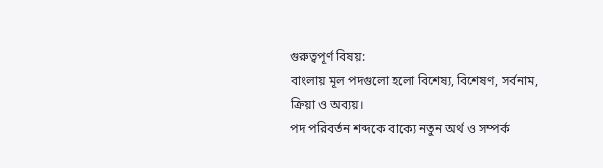গুরুত্বপূর্ণ বিষয়:
বাংলায় মূল পদগুলো হলো বিশেষ্য, বিশেষণ, সর্বনাম, ক্রিয়া ও অব্যয়।
পদ পরিবর্তন শব্দকে বাক্যে নতুন অর্থ ও সম্পর্ক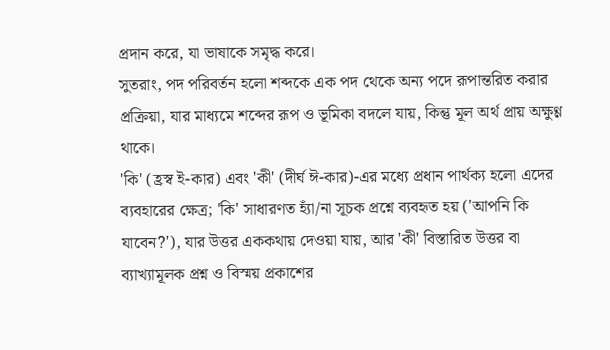প্রদান করে, যা ভাষাকে সমৃদ্ধ করে।
সুতরাং, পদ পরিবর্তন হলো শব্দকে এক পদ থেকে অন্য পদে রূপান্তরিত করার প্রক্রিয়া, যার মাধ্যমে শব্দের রূপ ও ভূমিকা বদলে যায়, কিন্তু মূল অর্থ প্রায় অক্ষুণ্ণ থাকে।
'কি' (হ্রস্ব ই-কার) এবং 'কী' (দীর্ঘ ঈ-কার)-এর মধ্যে প্রধান পার্থক্য হলো এদের ব্যবহারের ক্ষেত্র; 'কি' সাধারণত হ্যাঁ/না সূচক প্রশ্নে ব্যবহৃত হয় ('আপনি কি যাবেন?'), যার উত্তর এককথায় দেওয়া যায়, আর 'কী' বিস্তারিত উত্তর বা ব্যাখ্যামূলক প্রশ্ন ও বিস্ময় প্রকাশের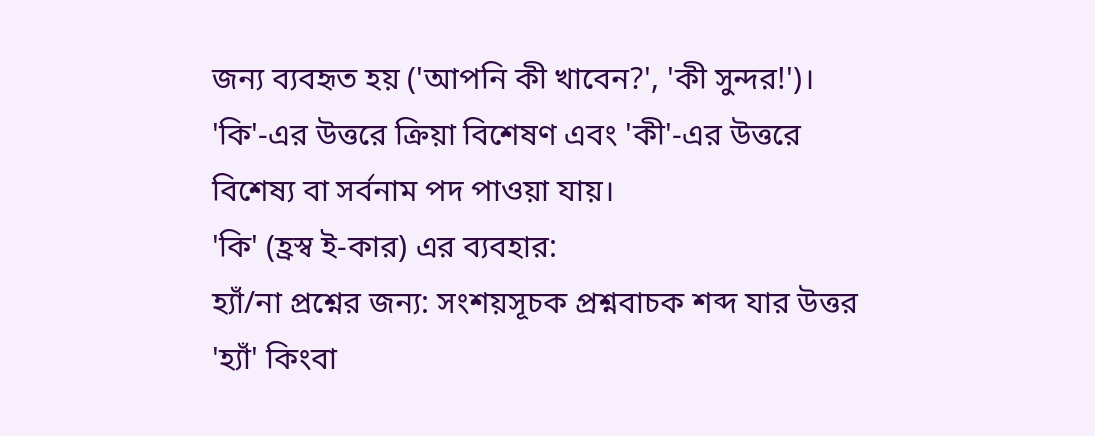জন্য ব্যবহৃত হয় ('আপনি কী খাবেন?', 'কী সুন্দর!')। 'কি'-এর উত্তরে ক্রিয়া বিশেষণ এবং 'কী'-এর উত্তরে বিশেষ্য বা সর্বনাম পদ পাওয়া যায়।
'কি' (হ্রস্ব ই-কার) এর ব্যবহার:
হ্যাঁ/না প্রশ্নের জন্য: সংশয়সূচক প্রশ্নবাচক শব্দ যার উত্তর 'হ্যাঁ' কিংবা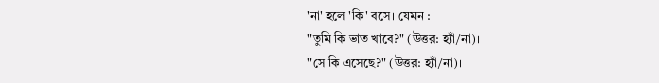'না' হলে 'কি' বসে। যেমন :
"তুমি কি ভাত খাবে?" (উত্তর: হ্যাঁ/না)।
"সে কি এসেছে?" (উত্তর: হ্যাঁ/না)।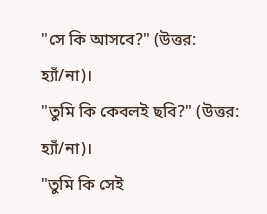"সে কি আসবে?" (উত্তর: হ্যাঁ/না)।
"তুমি কি কেবলই ছবি?" (উত্তর: হ্যাঁ/না)।
"তুমি কি সেই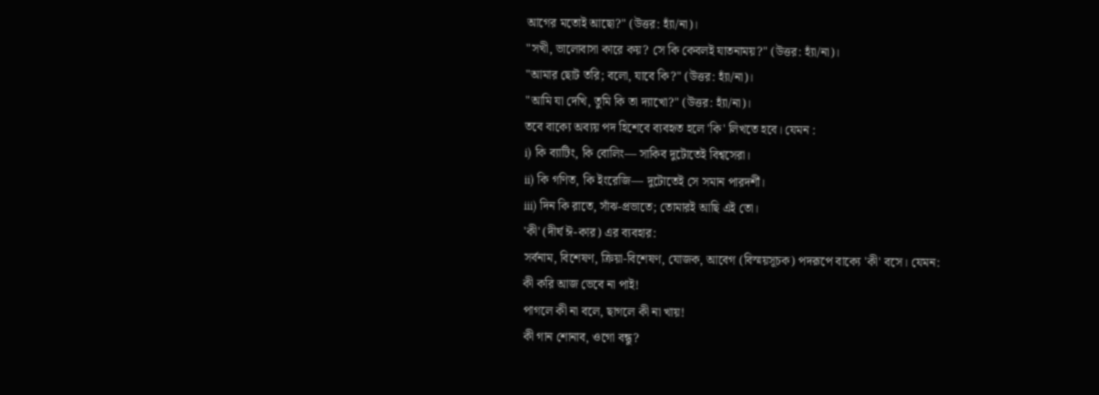আগের মতোই আছো?" (উত্তর: হ্যাঁ/না)।
"সখী, ভালোবাসা কারে কয়? সে কি কেবলই যাতনাময়?" (উত্তর: হ্যাঁ/না)।
"আমার ছোট তরি; বলো, যাবে কি?" (উত্তর: হ্যাঁ/না)।
"আমি যা দেখি, তুমি কি তা দ্যাখো?" (উত্তর: হ্যাঁ/না)।
তবে বাক্যে অব্যয় পদ হিশেবে ব্যবহৃত হলে 'কি' লিখতে হবে। যেমন :
i) কি ব্যাটিং, কি বোলিং— সাকিব দুটোতেই বিশ্বসেরা।
ii) কি গণিত, কি ইংরেজি— দুটোতেই সে সমান পারদর্শী।
iii) দিন কি রাতে, সাঁঝ-প্রভাতে; তোমারই আছি এই তো।
'কী' (দীর্ঘ ঈ-কার) এর ব্যবহার:
সর্বনাম, বিশেষণ, ক্রিয়া-বিশেষণ, যোজক, আবেগ (বিস্ময়সূচক) পদরূপে বাক্যে 'কী' বসে। যেমন:
কী করি আজ ভেবে না পাই!
পাগলে কী না বলে, ছাগলে কী না খায়!
কী গান শোনাব, ওগো বন্ধু?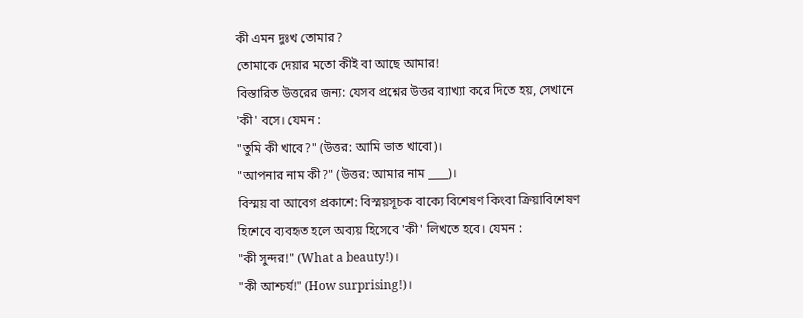কী এমন দুঃখ তোমার?
তোমাকে দেয়ার মতো কীই বা আছে আমার!
বিস্তারিত উত্তরের জন্য: যেসব প্রশ্নের উত্তর ব্যাখ্যা করে দিতে হয়, সেখানে 'কী' বসে। যেমন :
"তুমি কী খাবে?" (উত্তর: আমি ভাত খাবো)।
"আপনার নাম কী?" (উত্তর: আমার নাম ____)।
বিস্ময় বা আবেগ প্রকাশে: বিস্ময়সূচক বাক্যে বিশেষণ কিংবা ক্রিয়াবিশেষণ হিশেবে ব্যবহৃত হলে অব্যয় হিসেবে 'কী' লিখতে হবে। যেমন :
"কী সুন্দর!" (What a beauty!)।
"কী আশ্চর্য!" (How surprising!)।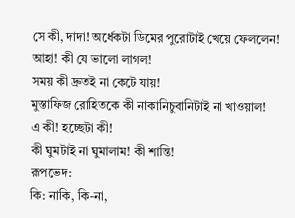সে কী, দাদা! অর্ধেকটা ডিমের পুরোটাই খেয়ে ফেললেন!
আহা! কী যে ভালো লাগল!
সময় কী দ্রুতই না কেটে যায়!
মুস্তাফিজ রোহিতকে কী নাকানিচুবানিটাই না খাওয়াল!
এ কী! হচ্ছেটা কী!
কী ঘুমটাই না ঘুমালাম! কী শান্তি!
রূপভেদ:
কি: নাকি, কি-না,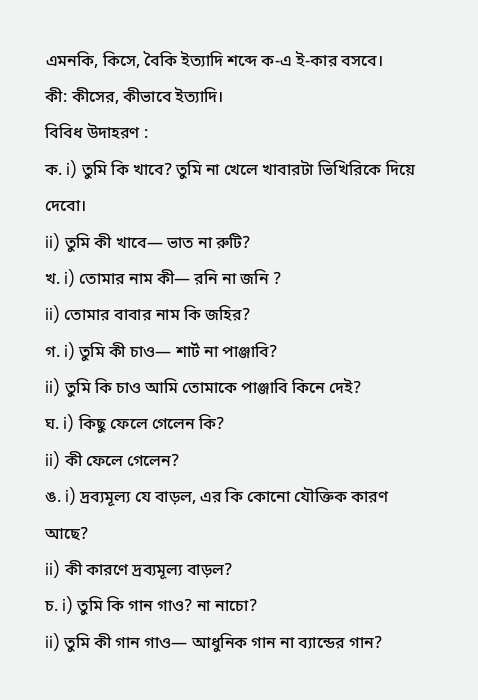এমনকি, কিসে, বৈকি ইত্যাদি শব্দে ক-এ ই-কার বসবে।
কী: কীসের, কীভাবে ইত্যাদি।
বিবিধ উদাহরণ :
ক. i) তুমি কি খাবে? তুমি না খেলে খাবারটা ভিখিরিকে দিয়ে দেবো।
ii) তুমি কী খাবে— ভাত না রুটি?
খ. i) তোমার নাম কী— রনি না জনি ?
ii) তোমার বাবার নাম কি জহির?
গ. i) তুমি কী চাও— শার্ট না পাঞ্জাবি?
ii) তুমি কি চাও আমি তোমাকে পাঞ্জাবি কিনে দেই?
ঘ. i) কিছু ফেলে গেলেন কি?
ii) কী ফেলে গেলেন?
ঙ. i) দ্রব্যমূল্য যে বাড়ল, এর কি কোনো যৌক্তিক কারণ আছে?
ii) কী কারণে দ্রব্যমূল্য বাড়ল?
চ. i) তুমি কি গান গাও? না নাচো?
ii) তুমি কী গান গাও— আধুনিক গান না ব্যান্ডের গান?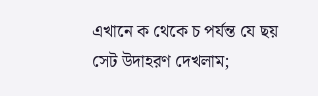এখানে ক থেকে চ পর্যন্ত যে ছয় সেট উদাহরণ দেখলাম;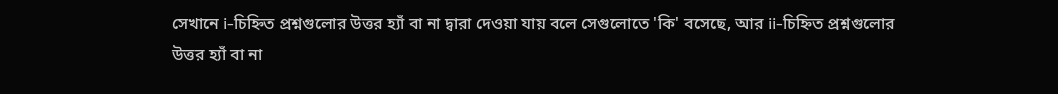সেখানে i-চিহ্নিত প্রশ্নগুলোর উত্তর হ্যাঁ বা না দ্বারা দেওয়া যায় বলে সেগুলোতে 'কি' বসেছে, আর ii-চিহ্নিত প্রশ্নগুলোর উত্তর হ্যাঁ বা না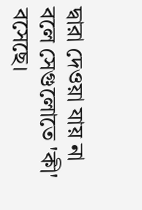দ্বারা দেওয়া যায় না বলে সেগুলোতে 'কী' বসেছে।